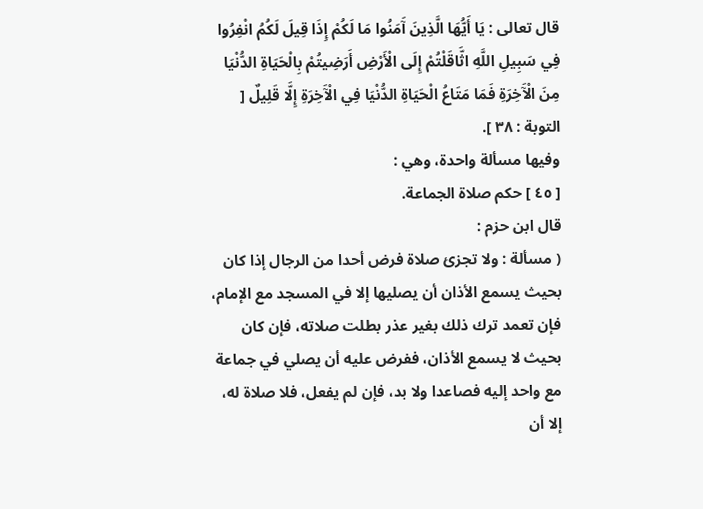قال تعالى : يَا أَيُّهَا الَّذِينَ آَمَنُوا مَا لَكُمْ إِذَا قِيلَ لَكُمُ انْفِرُوا فِي سَبِيلِ اللَّهِ اثَّاقَلْتُمْ إِلَى الْأَرْضِ أَرَضِيتُمْ بِالْحَيَاةِ الدُّنْيَا مِنَ الْآَخِرَةِ فَمَا مَتَاعُ الْحَيَاةِ الدُّنْيَا فِي الْآَخِرَةِ إِلَّا قَلِيلٌ [ التوبة : ٣٨ ].
وفيها مسألة واحدة، وهي :
[ ٤٥ ] حكم صلاة الجماعة.
قال ابن حزم :
( مسألة : ولا تجزئ صلاة فرض أحدا من الرجال إذا كان بحيث يسمع الأذان أن يصليها إلا في المسجد مع الإمام، فإن تعمد ترك ذلك بغير عذر بطلت صلاته، فإن كان بحيث لا يسمع الأذان، ففرض عليه أن يصلي في جماعة مع واحد إليه فصاعدا ولا بد، فإن لم يفعل، فلا صلاة له، إلا أن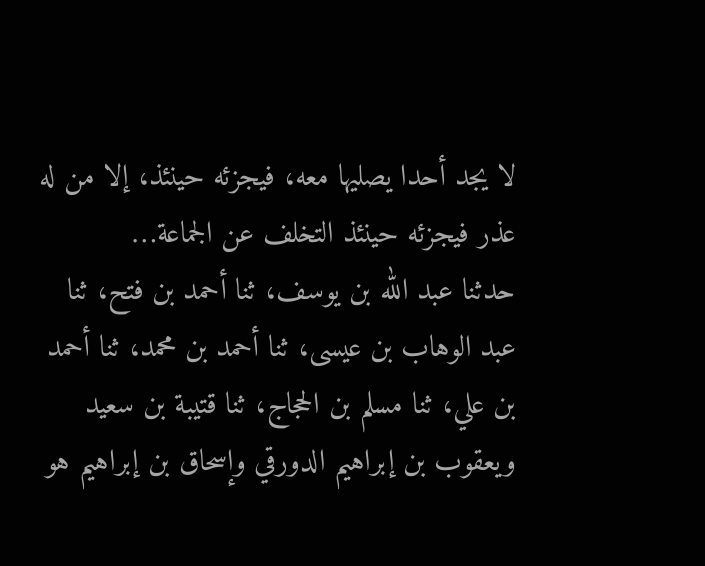لا يجد أحدا يصليها معه، فيجزئه حينئذ، إلا من له عذر فيجزئه حينئذ التخلف عن الجماعة…
حدثنا عبد الله بن يوسف، ثنا أحمد بن فتح، ثنا عبد الوهاب بن عيسى، ثنا أحمد بن محمد، ثنا أحمد بن علي، ثنا مسلم بن الحجاج، ثنا قتيبة بن سعيد ويعقوب بن إبراهيم الدورقي وإسحاق بن إبراهيم هو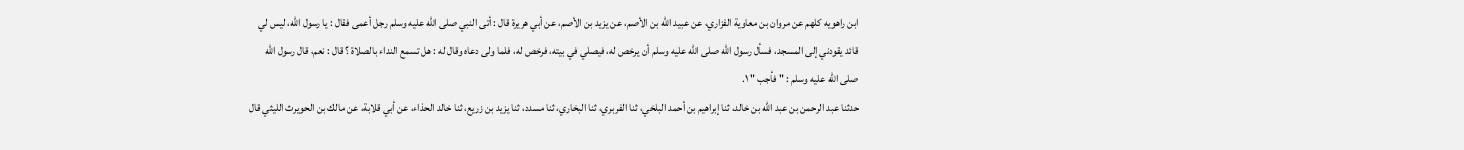ابن راهويه كلهم عن مروان بن معاوية الفزاري، عن عبيد الله بن الأصم، عن يزيد بن الأصم، عن أبي هريرة قال : أتى النبي صلى الله عليه وسلم رجل أعمى فقال : يا رسول الله، ليس لي قائد يقودني إلى المسجد، فسأل رسول الله صلى الله عليه وسلم أن يرخص له، فيصلي في بيته، فرخص له، فلما ولى دعاه وقال له : هل تسمع النداء بالصلاة ؟ قال : نعم، قال رسول الله صلى الله عليه وسلم : " فأجب " ١.
حدثنا عبد الرحمن بن عبد الله بن خالد، ثنا إبراهيم بن أحمد البلخي، ثنا الفربري، ثنا البخاري، ثنا مسدد، ثنا يزيد بن زريع، ثنا خالد الحذاء، عن أبي قلابة، عن مالك بن الحويرث الليثي قال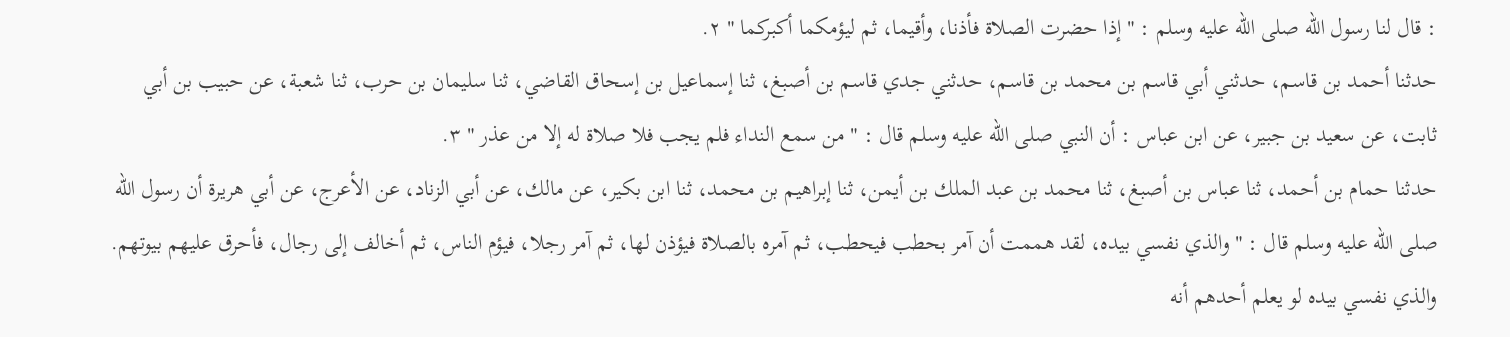: قال لنا رسول الله صلى الله عليه وسلم : " إذا حضرت الصلاة فأذنا، وأقيما، ثم ليؤمكما أكبركما " ٢.
حدثنا أحمد بن قاسم، حدثني أبي قاسم بن محمد بن قاسم، حدثني جدي قاسم بن أصبغ، ثنا إسماعيل بن إسحاق القاضي، ثنا سليمان بن حرب، ثنا شعبة، عن حبيب بن أبي ثابت، عن سعيد بن جبير، عن ابن عباس : أن النبي صلى الله عليه وسلم قال : " من سمع النداء فلم يجب فلا صلاة له إلا من عذر " ٣.
حدثنا حمام بن أحمد، ثنا عباس بن أصبغ، ثنا محمد بن عبد الملك بن أيمن، ثنا إبراهيم بن محمد، ثنا ابن بكير، عن مالك، عن أبي الزناد، عن الأعرج، عن أبي هريرة أن رسول الله صلى الله عليه وسلم قال : " والذي نفسي بيده، لقد هممت أن آمر بحطب فيحطب، ثم آمره بالصلاة فيؤذن لها، ثم آمر رجلا، فيؤم الناس، ثم أخالف إلى رجال، فأحرق عليهم بيوتهم. والذي نفسي بيده لو يعلم أحدهم أنه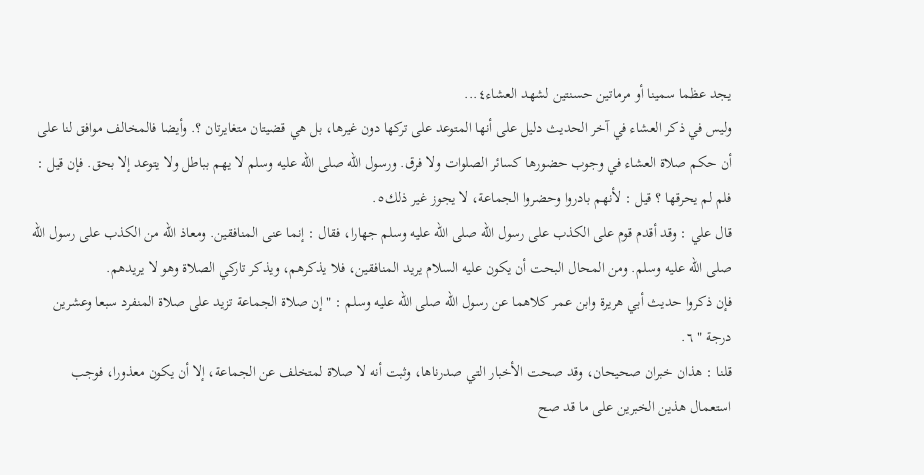يجد عظما سمينا أو مرماتين حسنتين لشهد العشاء٤...
وليس في ذكر العشاء في آخر الحديث دليل على أنها المتوعد على تركها دون غيرها، بل هي قضيتان متغايرتان ؟. وأيضا فالمخالف موافق لنا على أن حكم صلاة العشاء في وجوب حضورها كسائر الصلوات ولا فرق. ورسول الله صلى الله عليه وسلم لا يهم بباطل ولا يتوعد إلا بحق. فإن قيل : فلم لم يحرقها ؟ قيل : لأنهم بادروا وحضروا الجماعة، لا يجوز غير ذلك٥.
قال علي : وقد أقدم قوم على الكذب على رسول الله صلى الله عليه وسلم جهارا، فقال : إنما عنى المنافقين. ومعاذ الله من الكذب على رسول الله صلى الله عليه وسلم. ومن المحال البحت أن يكون عليه السلام يريد المنافقين، فلا يذكرهم، ويذكر تاركي الصلاة وهو لا يريدهم.
فإن ذكروا حديث أبي هريرة وابن عمر كلاهما عن رسول الله صلى الله عليه وسلم : " إن صلاة الجماعة تزيد على صلاة المنفرد سبعا وعشرين درجة " ٦.
قلنا : هذان خبران صحيحان، وقد صحت الأخبار التي صدرناها، وثبت أنه لا صلاة لمتخلف عن الجماعة، إلا أن يكون معذورا، فوجب استعمال هذين الخبرين على ما قد صح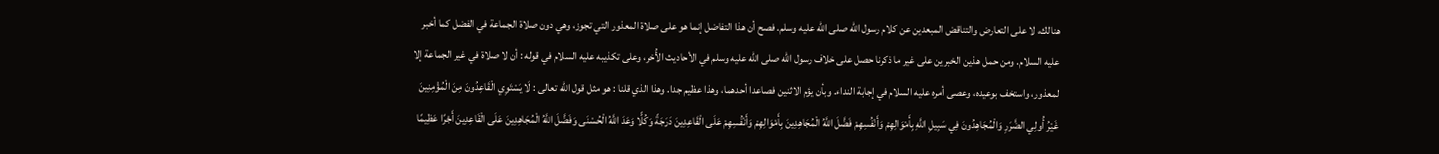هنالك، لا على التعارض والتناقض المبعدين عن كلام رسول الله صلى الله عليه وسلم. فصح أن هذا التفاضل إنما هو على صلاة المعذور التي تجوز، وهي دون صلاة الجماعة في الفضل كما أخبر عليه السلام. ومن حمل هذين الخبرين على غير ما ذكرنا حصل على خلاف رسول الله صلى الله عليه وسلم في الأحاديث الأُخر، وعلى تكذيبه عليه السلام في قوله : أن لا صلاة في غير الجماعة إلا لمعذور، واستخف بوعيده، وعصى أمره عليه السلام في إجابة النداء. وبأن يؤم الاثنين فصاعدا أحدهما، وهذا عظيم جدا. وهذا الذي قلنا : هو مثل قول الله تعالى : لَا يَسْتَوِي الْقَاعِدُونَ مِنَ الْمُؤْمِنِينَ غَيْرُ أُولِي الضَّرَرِ وَالْمُجَاهِدُونَ فِي سَبِيلِ اللَّهِ بِأَمْوَالِهِمْ وَأَنْفُسِهِمْ فَضَّلَ اللَّهُ الْمُجَاهِدِينَ بِأَمْوَالِهِمْ وَأَنْفُسِهِمْ عَلَى الْقَاعِدِينَ دَرَجَةً وَكُلًّا وَعَدَ اللَّهُ الْحُسْنَى وَفَضَّلَ اللَّهُ الْمُجَاهِدِينَ عَلَى الْقَاعِدِينَ أَجْرًا عَظِيمًا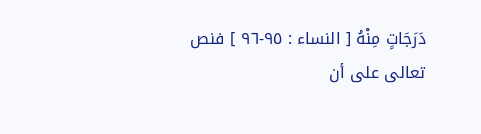دَرَجَاتٍ مِنْهُ [ النساء : ٩٥-٩٦ ] فنص تعالى على أن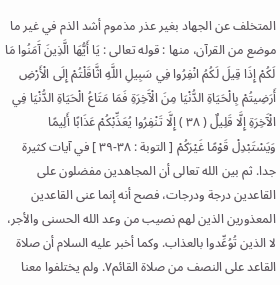المتخلف عن الجهاد بغير عذر مذموم أشد الذم في غير ما موضع من القرآن، منها : قوله تعالى : يَا أَيُّهَا الَّذِينَ آَمَنُوا مَا لَكُمْ إِذَا قِيلَ لَكُمُ انْفِرُوا فِي سَبِيلِ اللَّهِ اثَّاقَلْتُمْ إِلَى الْأَرْضِ أَرَضِيتُمْ بِالْحَيَاةِ الدُّنْيَا مِنَ الْآَخِرَةِ فَمَا مَتَاعُ الْحَيَاةِ الدُّنْيَا فِي الْآَخِرَةِ إِلَّا قَلِيلٌ ( ٣٨ ) إِلَّا تَنْفِرُوا يُعَذِّبْكُمْ عَذَابًا أَلِيمًا وَيَسْتَبْدِلْ قَوْمًا غَيْرَكُمْ [ التوبة : ٣٨-٣٩ ] في آيات كثيرة جدا. ثم بين الله تعالى أن المجاهدين مفضلون على القاعدين درجة ودرجات، فصح أنه إنما عنى القاعدين المعذورين الذين لهم نصيب من وعد الله الحسنى والأجر، لا الذين تُوُعِّدوا بالعذاب. وكما أخبر عليه السلام أن صلاة القاعد على النصف من صلاة القائم٧. ولم يختلفوا معنا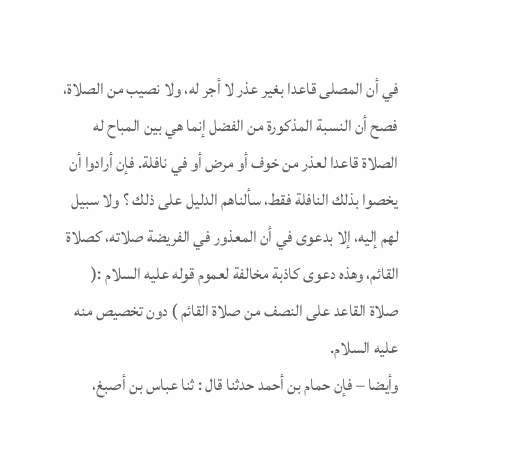في أن المصلى قاعدا بغير عذر لا أجر له، ولا نصيب من الصلاة، فصح أن النسبة المذكورة من الفضل إنما هي بين المباح له الصلاة قاعدا لعذر من خوف أو مرض أو في نافلة. فإن أرادوا أن يخصوا بذلك النافلة فقط، سألناهم الدليل على ذلك ؟ ولا سبيل لهم إليه، إلا بدعوى في أن المعذور في الفريضة صلاته، كصلاة القائم، وهذه دعوى كاذبة مخالفة لعموم قوله عليه السلام :( صلاة القاعد على النصف من صلاة القائم ) دون تخصيص منه عليه السلام.
وأيضا – فإن حمام بن أحمد حدثنا قال : ثنا عباس بن أصبغ،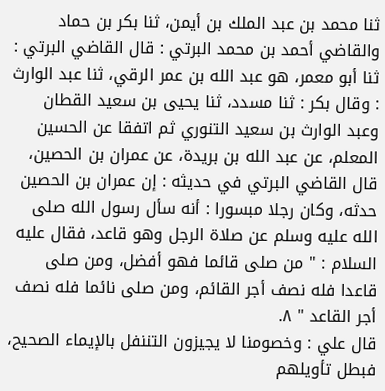ثنا محمد بن عبد الملك بن أيمن، ثنا بكر بن حماد والقاضي أحمد بن محمد البرتي : قال القاضي البرتي : ثنا أبو معمر، هو عبد الله بن عمر الرقي، ثنا عبد الوارث : وقال بكر : ثنا مسدد، ثنا يحيى بن سعيد القطان وعبد الوارث بن سعيد التنوري ثم اتفقا عن الحسين المعلم، عن عبد الله بن بريدة، عن عمران بن الحصين، قال القاضي البرتي في حديثه : إن عمران بن الحصين حدثه، وكان رجلا مبسورا : أنه سأل رسول الله صلى الله عليه وسلم عن صلاة الرجل وهو قاعد، فقال عليه السلام : " من صلى قائما فهو أفضل، ومن صلى قاعدا فله نصف أجر القائم، ومن صلى نائما فله نصف أجر القاعد " ٨.
قال علي : وخصومنا لا يجيزون التننفل بالإيماء الصحيح، فبطل تأويلهم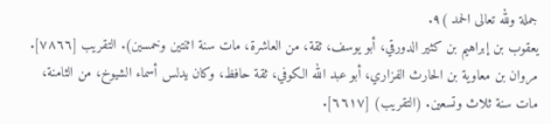جملة ولله تعالى الحمد )٩.
يعقوب بن إبراهيم بن كثير الدورقي، أبو يوسف، ثقة، من العاشرة، مات سنة اثنتين وخمسين). التقريب [٧٨٦٦].
مروان بن معاوية بن الحارث الفزاري، أبو عبد الله الكوفي، ثقة حافظ، وكان يدلس أسماء الشيوخ، من الثامنة، مات سنة ثلاث وتسعين. (التقريب) [٦٦١٧].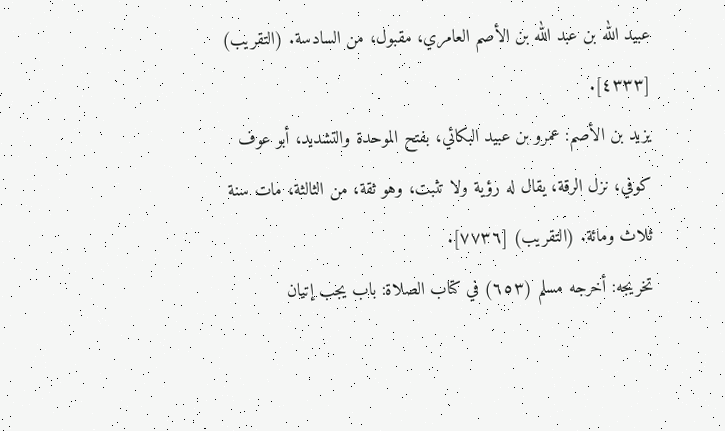عبيد الله بن عبد الله بن الأصم العامري، مقبول، من السادسة. (التقريب) [٤٣٣٣].
يزيد بن الأصم: عمرو بن عبيد البكائي، بفتح الموحدة والتشديد، أبو عوف كوفي، نزل الرقة، يقال له رؤية ولا تثبت، وهو ثقة، من الثالثة، مات سنة ثلاث ومائة. (التقريب) [٧٧٣٦].
تخريجه: أخرجه مسلم (٦٥٣) في كتاب الصلاة: باب يجب إتيان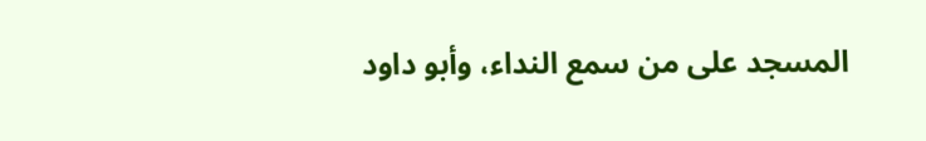المسجد على من سمع النداء، وأبو داود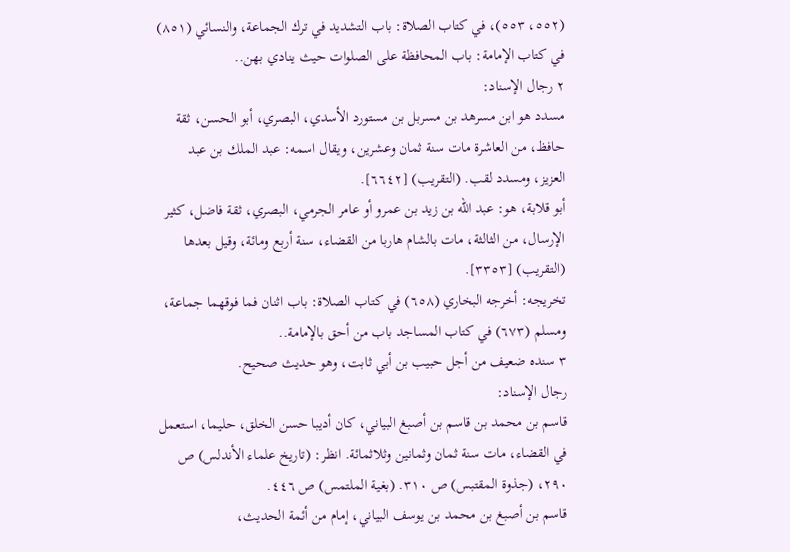(٥٥٢، ٥٥٣)، في كتاب الصلاة: باب التشديد في ترك الجماعة، والنسائي (٨٥١) في كتاب الإمامة: باب المحافظة على الصلوات حيث ينادي بهن..
٢ رجال الإسناد:
مسدد هو ابن مسرهد بن مسربل بن مستورد الأسدي، البصري، أبو الحسن، ثقة حافظ، من العاشرة مات سنة ثمان وعشرين، ويقال اسمه: عبد الملك بن عبد العزيز، ومسدد لقب. (التقريب) [٦٦٤٢].
أبو قلابة، هو: عبد الله بن زيد بن عمرو أو عامر الجرمي، البصري، ثقة فاضل، كثير الإرسال، من الثالثة، مات بالشام هاربا من القضاء، سنة أربع ومائة، وقيل بعدها (التقريب) [٣٣٥٣].
تخريجه: أخرجه البخاري (٦٥٨) في كتاب الصلاة: باب اثنان فما فوقهما جماعة، ومسلم (٦٧٣) في كتاب المساجد باب من أحق بالإمامة..
٣ سنده ضعيف من أجل حبيب بن أبي ثابت، وهو حديث صحيح.
رجال الإسناد:
قاسم بن محمد بن قاسم بن أصبغ البياني، كان أديبا حسن الخلق، حليما، استعمل في القضاء، مات سنة ثمان وثمانين وثلاثمائة. انظر: (تاريخ علماء الأندلس) ص ٢٩٠، (جذوة المقتبس) ص ٣١٠. (بغية الملتمس) ص ٤٤٦.
قاسم بن أصبغ بن محمد بن يوسف البياني، إمام من أئمة الحديث،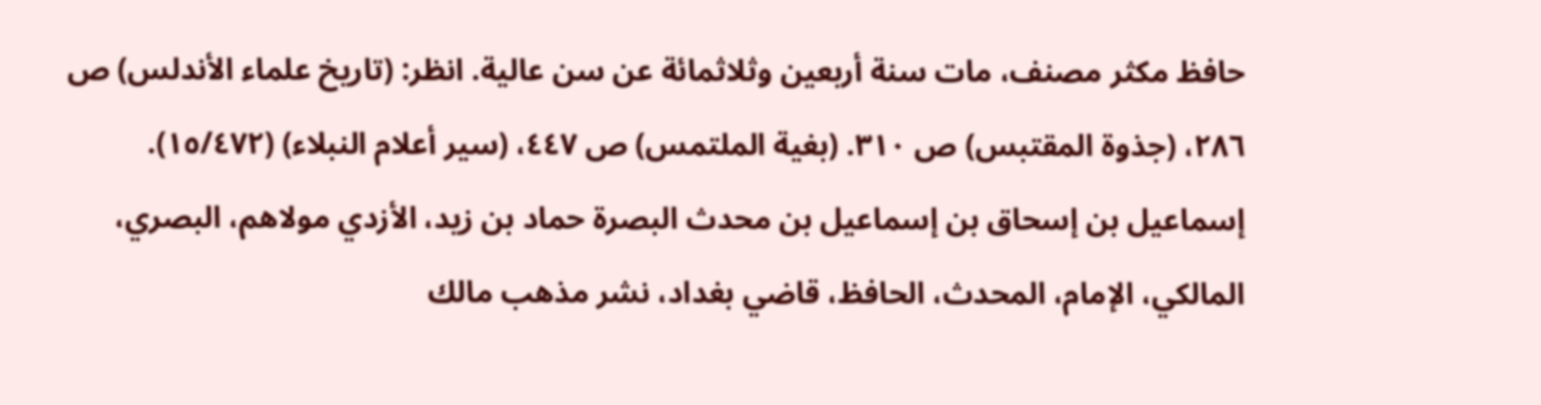حافظ مكثر مصنف، مات سنة أربعين وثلاثمائة عن سن عالية. انظر: (تاريخ علماء الأندلس) ص ٢٨٦، (جذوة المقتبس) ص ٣١٠. (بغية الملتمس) ص ٤٤٧، (سير أعلام النبلاء) (١٥/٤٧٢).
إسماعيل بن إسحاق بن إسماعيل بن محدث البصرة حماد بن زيد، الأزدي مولاهم، البصري، المالكي، الإمام، المحدث، الحافظ، قاضي بغداد، نشر مذهب مالك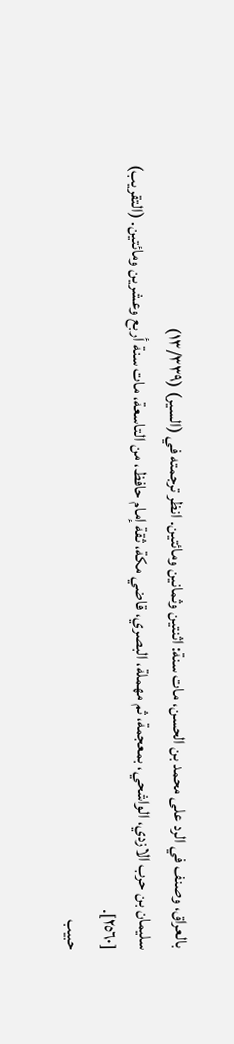بالعراق، وصنف في الرد على محمد بن الحسن، مات سنة: اثنتين وثمانين ومائتين. انظر ترجمته في (السير) (١٣/٣٣٩)
سليمان بن حرب الازدي، الواشحي، بمعجمة، ثم مهملة، البصري، قاضي مكة، ثقة إمام حافظ، من التاسعة، مات سنة أربع وعشرين ومائتين. (التقريب) [٢٥٦٠].
حبيب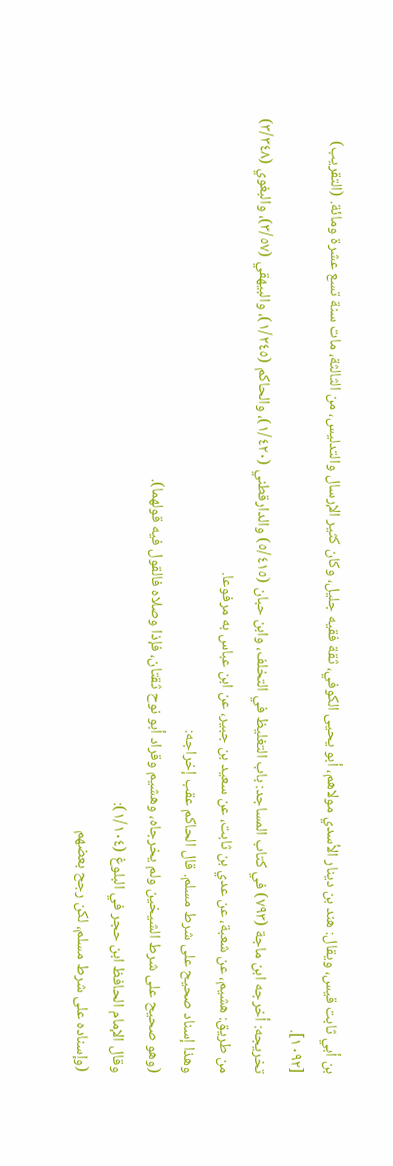بن أبي ثابت قيس، ويقال: هند بن دينار الأسدي مولاهم، أبو يحيى الكوفي، ثقة فقيه جليل، وكان كثير الإرسال والتدليس، من الثالثة، مات سنة تسع عشرة ومائة. (التقريب) [١٠٩٢].
تخريجه: أخرجه ابن ماجة (٧٩٣) في كتاب المساجد: باب التغليظ في التخلف، وابن حبان (٥/٤١٥) والدارقطني (١/٤٢٠)، والحاكم (١/٢٤٥)، والبيهقي (٣/٥٧)، والبغوي (٣/٣٤٨) من طريق: هشيم، عن شعبة، عن عدي بن ثابت، عن سعيد بن جبير، عن ابن عباس به مرفوعا.
وهذا إسناد صحيح على شرط مسلم. قال الحاكم عقب إخراجه:
(وهو صحيح على شرط الشيخين ولم يخرجاه، وهشيم وقراد أبو نوح ثقتان، فإذا وصلاه فالقول فيه قولهما).
وقال الإمام الحافظ ابن حجر في البلوغ (١/١٠٤):
(وإسناده على شرط مسلم، لكن رجح بعضهم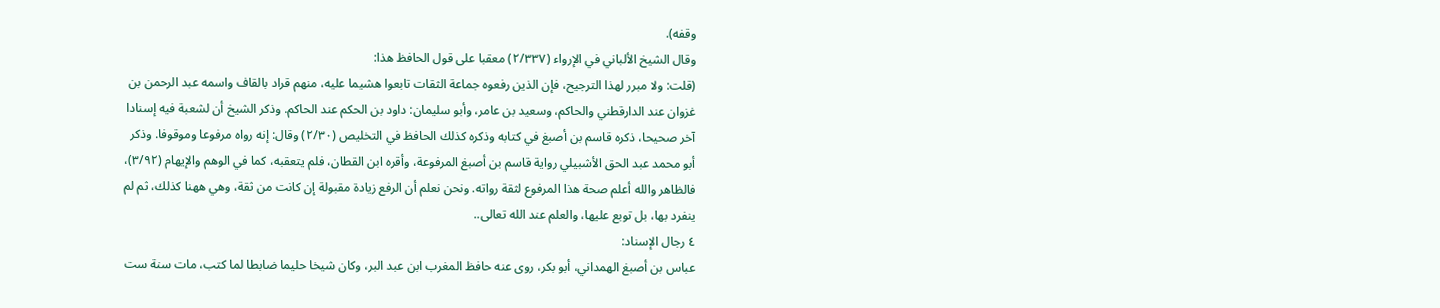وقفه).
وقال الشيخ الألباني في الإرواء (٢/٣٣٧) معقبا على قول الحافظ هذا:
(قلت: ولا مبرر لهذا الترجيح، فإن الذين رفعوه جماعة الثقات تابعوا هشيما عليه، منهم قراد بالقاف واسمه عبد الرحمن بن غزوان عند الدارقطني والحاكم، وسعيد بن عامر، وأبو سليمان: داود بن الحكم عند الحاكم. وذكر الشيخ أن لشعبة فيه إسنادا آخر صحيحا، ذكره قاسم بن أصبغ في كتابه وذكره كذلك الحافظ في التخليص (٢/٣٠) وقال: إنه رواه مرفوعا وموقوفا. وذكر أبو محمد عبد الحق الأشبيلي رواية قاسم بن أصبغ المرفوعة، وأقره ابن القطان، فلم يتعقبه، كما في الوهم والإيهام (٣/٩٢)، فالظاهر والله أعلم صحة هذا المرفوع لثقة رواته. ونحن نعلم أن الرفع زيادة مقبولة إن كانت من ثقة، وهي ههنا كذلك، ثم لم ينفرد بها، بل توبع عليها، والعلم عند الله تعالى..
٤ رجال الإسناد:
عباس بن أصبغ الهمداني، أبو بكر، روى عنه حافظ المغرب ابن عبد البر، وكان شيخا حليما ضابطا لما كتب، مات سنة ست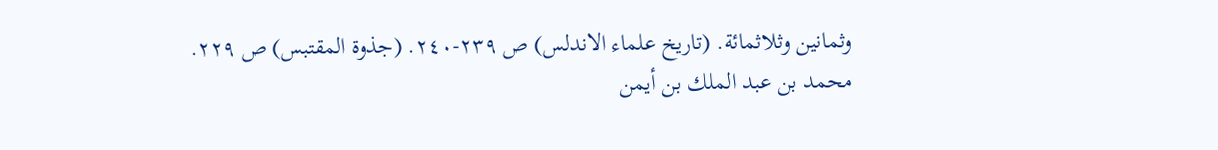وثمانين وثلاثمائة. (تاريخ علماء الاندلس) ص ٢٣٩-٢٤٠. (جذوة المقتبس) ص ٢٢٩.
محمد بن عبد الملك بن أيمن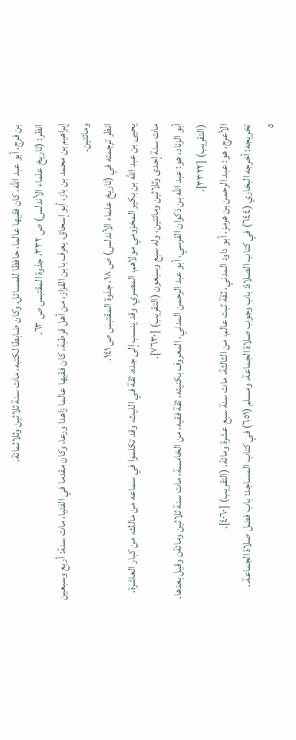بن فرج، أبو عبد الله، كان فقيها عالما، حافظا للمسائل، وكان ضابطا لكتبه، مات سنة ثلاثين وثلاثمائة.
انظر: (تاريخ علماء الأندلس) ص ٣٣٢، جذوة المقتبس ص ٦٣.
إبراهيم بن محمد بن باز، أبو إسحاق، يعرف بابن القزاز، من أهل قرطبة، كان فقيها عالما زاهدا ورعا، وكان مقدما في الفتيا، مات سنة: أربع وسبعين ومائتين.
انظر ترجمته في (تاريخ علماء الأندلس) ص ١٨، جذوة المقتبس ص ١٤١.
يحيى بن عبد الله بن بكير المخزومي مولاهم، المصري، وقد ينسب إلى جده، ثقة في الليث، وقد تكلموا في سماعه من مالك، من كبار العاشرة، مات سنة إحدى وثلاثين ومائتين، وله سبع وسبعون (التقريب) [٧٦٣٠].
أبو الزناد، هو: عبد الله بن ذكوان القرسي، أبو عبد الرحمن المدني، المعروف بكنيته، ثقة فقيه، من الخامسة، مات سنة ثلاثين ومائةن وقيل بعدها. (التقريب) [٣٣٢٢].
الأعرج، هو: عبد الرحمن بن هرمز، أبو داود المدني، ثقة ثبت عالم، من الثالثة، مات سنة سبع عشرة ومائة. (التقريب) [٤٠٦٠].
تخريجه: أخرجه البخاري (٦٤٤) في كتاب الصلاة: باب وجوب صلاة الجماعة، ومسلم (٦٥١) في كتاب المساجد: باب فضل صلاة الجماعة..
٥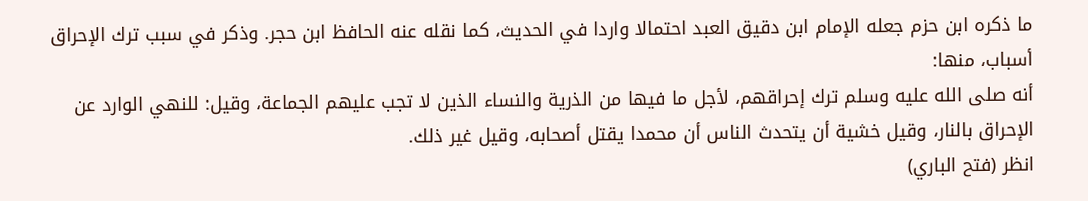ما ذكره ابن حزم جعله الإمام ابن دقيق العبد احتمالا واردا في الحديث، كما نقله عنه الحافظ ابن حجر. وذكر في سبب ترك الإحراق أسباب، منها:
أنه صلى الله عليه وسلم ترك إحراقهم، لأجل ما فيها من الذرية والنساء الذين لا تجب عليهم الجماعة، وقيل: للنهي الوارد عن الإحراق بالنار، وقيل خشية أن يتحدث الناس أن محمدا يقتل أصحابه، وقيل غير ذلك.
انظر (فتح الباري)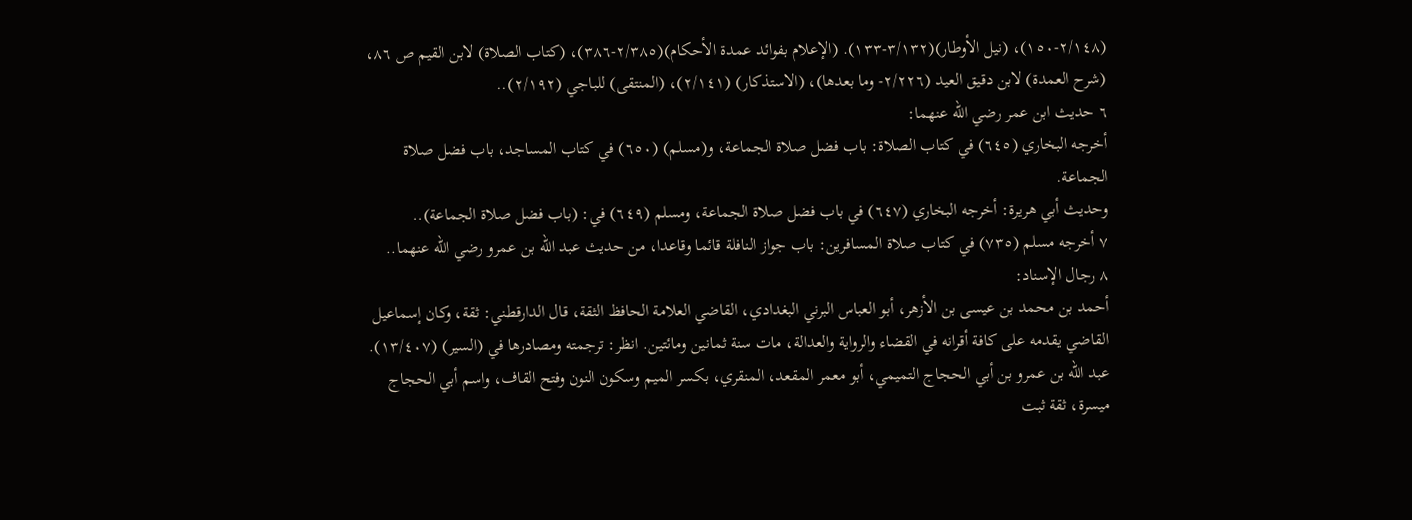(٢/١٤٨-١٥٠)، (نيل الأوطار)(٣/١٣٢-١٣٣). (الإعلام بفوائد عمدة الأحكام)(٢/٣٨٥-٣٨٦)، (كتاب الصلاة) لابن القيم ص ٨٦، (شرح العمدة) لابن دقيق العيد (٢/٢٢٦- وما بعدها)، (الاستذكار) (٢/١٤١)، (المنتقى) للباجي (٢/١٩٢)..
٦ حديث ابن عمر رضي الله عنهما:
أخرجه البخاري (٦٤٥) في كتاب الصلاة: باب فضل صلاة الجماعة، و(مسلم) (٦٥٠) في كتاب المساجد، باب فضل صلاة الجماعة.
وحديث أبي هريرة: أخرجه البخاري (٦٤٧) في باب فضل صلاة الجماعة، ومسلم (٦٤٩) في: (باب فضل صلاة الجماعة)..
٧ أخرجه مسلم (٧٣٥) في كتاب صلاة المسافرين: باب جواز النافلة قائما وقاعدا، من حديث عبد الله بن عمرو رضي الله عنهما..
٨ رجال الإسناد:
أحمد بن محمد بن عيسى بن الأزهر، أبو العباس البرني البغدادي، القاضي العلامة الحافظ الثقة، قال الدارقطني: ثقة، وكان إسماعيل القاضي يقدمه على كافة أقرانه في القضاء والرواية والعدالة، مات سنة ثمانين ومائتين. انظر: ترجمته ومصادرها في (السير) (١٣/٤٠٧).
عبد الله بن عمرو بن أبي الحجاج التميمي، أبو معمر المقعد، المنقري، بكسر الميم وسكون النون وفتح القاف، واسم أبي الحجاج ميسرة، ثقة ثبت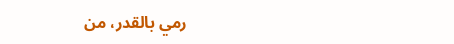رمي بالقدر، من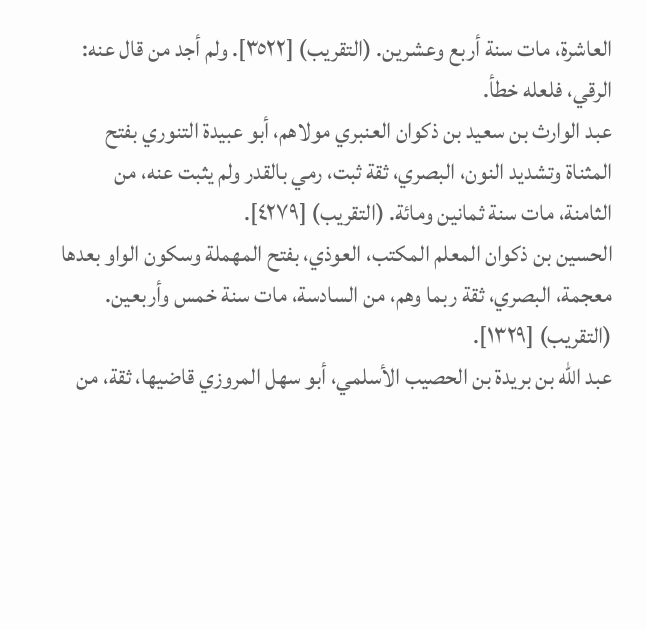العاشرة، مات سنة أربع وعشرين. (التقريب) [٣٥٢٢]. ولم أجد من قال عنه: الرقي، فلعله خطأ.
عبد الوارث بن سعيد بن ذكوان العنبري مولاهم، أبو عبيدة التنوري بفتح المثناة وتشديد النون، البصري، ثقة ثبت، رمي بالقدر ولم يثبت عنه، من الثامنة، مات سنة ثمانين ومائة. (التقريب) [٤٢٧٩].
الحسين بن ذكوان المعلم المكتب، العوذي، بفتح المهملة وسكون الواو بعدها معجمة، البصري، ثقة ربما وهم، من السادسة، مات سنة خمس وأربعين. (التقريب) [١٣٢٩].
عبد الله بن بريدة بن الحصيب الأسلمي، أبو سهل المروزي قاضيها، ثقة، من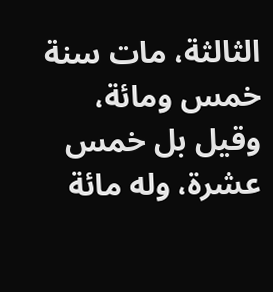الثالثة، مات سنة خمس ومائة، وقيل بل خمس عشرة، وله مائة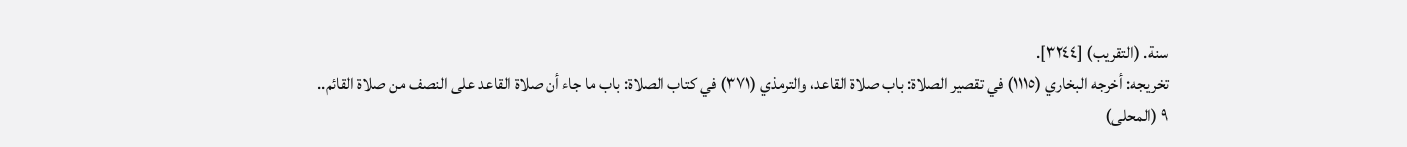سنة. (التقريب) [٣٢٤٤].
تخريجه: أخرجه البخاري (١١١٥) في تقصير الصلاة: باب صلاة القاعد، والترمذي (٣٧١) في كتاب الصلاة: باب ما جاء أن صلاة القاعد على النصف من صلاة القائم..
٩ (المحلى)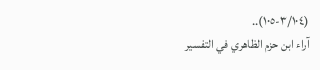(٣/١٠٤-١٠٥)..
آراء ابن حزم الظاهري في التفسير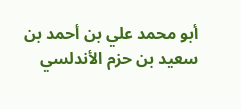أبو محمد علي بن أحمد بن سعيد بن حزم الأندلسي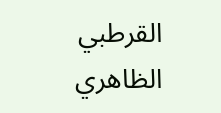القرطبي الظاهري